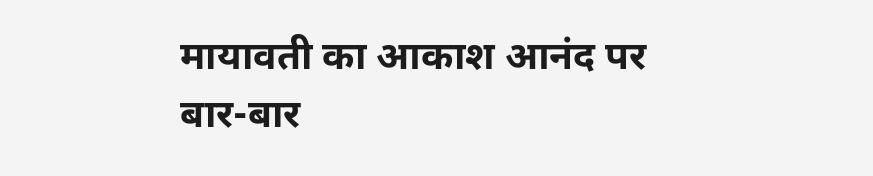मायावती का आकाश आनंद पर बार-बार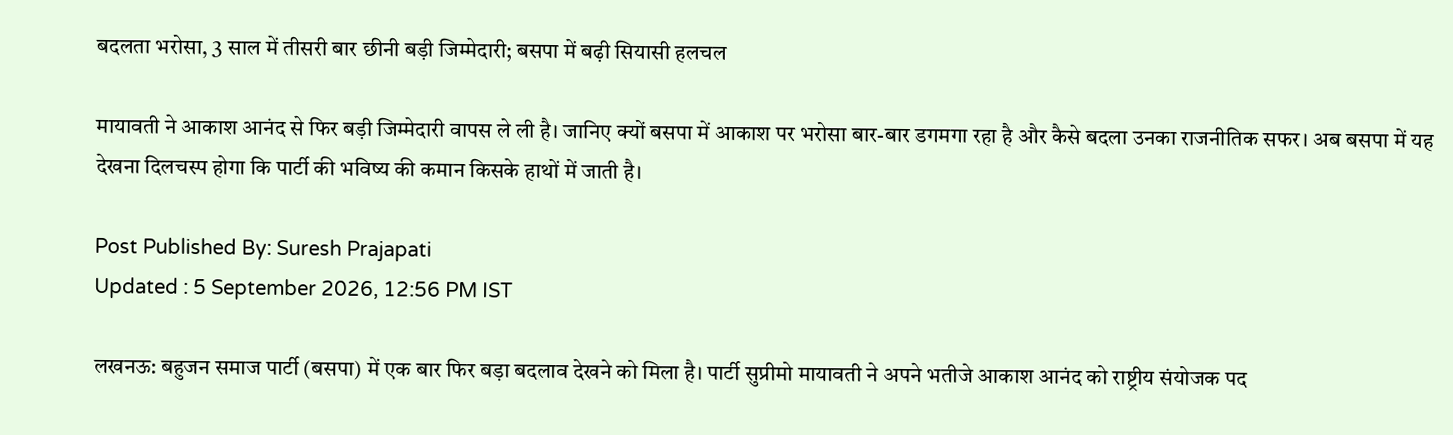बदलता भरोसा, 3 साल में तीसरी बार छीनी बड़ी जिम्मेदारी; बसपा में बढ़ी सियासी हलचल

मायावती ने आकाश आनंद से फिर बड़ी जिम्मेदारी वापस ले ली है। जानिए क्यों बसपा में आकाश पर भरोसा बार-बार डगमगा रहा है और कैसे बदला उनका राजनीतिक सफर। अब बसपा में यह देखना दिलचस्प होगा कि पार्टी की भविष्य की कमान किसके हाथों में जाती है।

Post Published By: Suresh Prajapati
Updated : 5 September 2026, 12:56 PM IST

लखनऊ: बहुजन समाज पार्टी (बसपा) में एक बार फिर बड़ा बदलाव देखने को मिला है। पार्टी सुप्रीमो मायावती ने अपने भतीजे आकाश आनंद को राष्ट्रीय संयोजक पद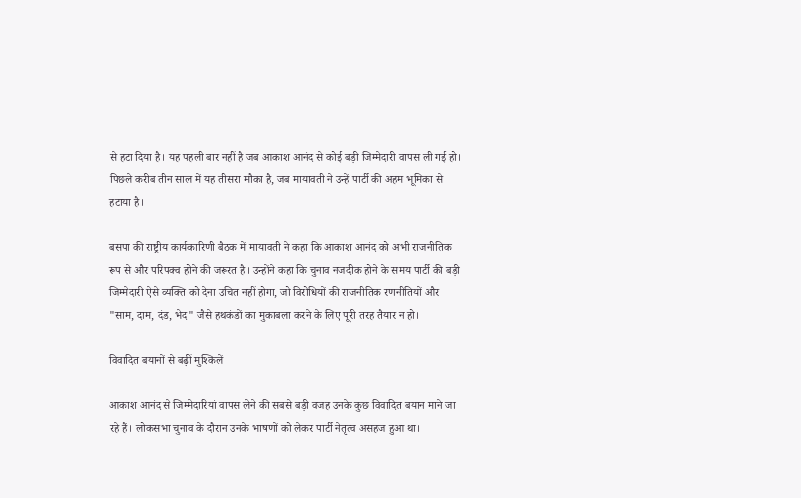से हटा दिया है। यह पहली बार नहीं है जब आकाश आनंद से कोई बड़ी जिम्मेदारी वापस ली गई हो। पिछले करीब तीन साल में यह तीसरा मौका है, जब मायावती ने उन्हें पार्टी की अहम भूमिका से हटाया है।

बसपा की राष्ट्रीय कार्यकारिणी बैठक में मायावती ने कहा कि आकाश आनंद को अभी राजनीतिक रूप से और परिपक्व होने की जरूरत है। उन्होंने कहा कि चुनाव नजदीक होने के समय पार्टी की बड़ी जिम्मेदारी ऐसे व्यक्ति को देना उचित नहीं होगा, जो विरोधियों की राजनीतिक रणनीतियों और "साम, दाम, दंड, भेद" जैसे हथकंडों का मुकाबला करने के लिए पूरी तरह तैयार न हो।

विवादित बयानों से बढ़ीं मुश्किलें

आकाश आनंद से जिम्मेदारियां वापस लेने की सबसे बड़ी वजह उनके कुछ विवादित बयान माने जा रहे हैं। लोकसभा चुनाव के दौरान उनके भाषणों को लेकर पार्टी नेतृत्व असहज हुआ था।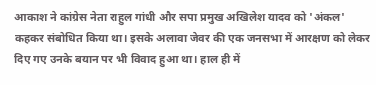आकाश ने कांग्रेस नेता राहुल गांधी और सपा प्रमुख अखिलेश यादव को 'अंकल' कहकर संबोधित किया था। इसके अलावा जेवर की एक जनसभा में आरक्षण को लेकर दिए गए उनके बयान पर भी विवाद हुआ था। हाल ही में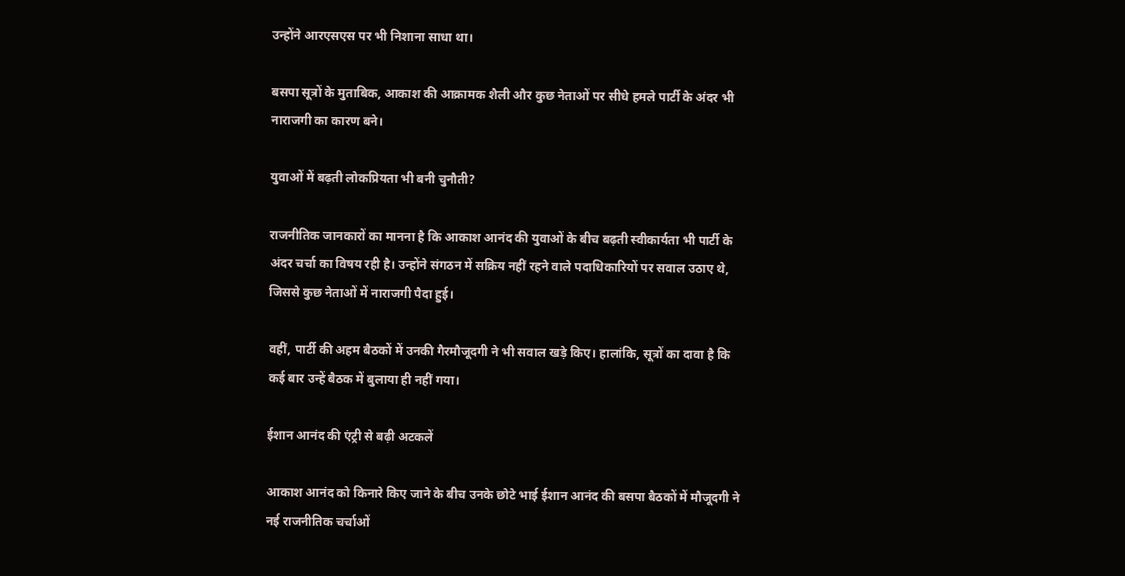उन्होंने आरएसएस पर भी निशाना साधा था।

बसपा सूत्रों के मुताबिक, आकाश की आक्रामक शैली और कुछ नेताओं पर सीधे हमले पार्टी के अंदर भी नाराजगी का कारण बने।

युवाओं में बढ़ती लोकप्रियता भी बनी चुनौती?

राजनीतिक जानकारों का मानना है कि आकाश आनंद की युवाओं के बीच बढ़ती स्वीकार्यता भी पार्टी के अंदर चर्चा का विषय रही है। उन्होंने संगठन में सक्रिय नहीं रहने वाले पदाधिकारियों पर सवाल उठाए थे, जिससे कुछ नेताओं में नाराजगी पैदा हुई।

वहीं, पार्टी की अहम बैठकों में उनकी गैरमौजूदगी ने भी सवाल खड़े किए। हालांकि, सूत्रों का दावा है कि कई बार उन्हें बैठक में बुलाया ही नहीं गया।

ईशान आनंद की एंट्री से बढ़ी अटकलें

आकाश आनंद को किनारे किए जाने के बीच उनके छोटे भाई ईशान आनंद की बसपा बैठकों में मौजूदगी ने नई राजनीतिक चर्चाओं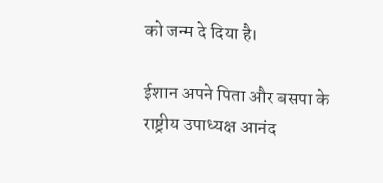को जन्म दे दिया है।

ईशान अपने पिता और बसपा के राष्ट्रीय उपाध्यक्ष आनंद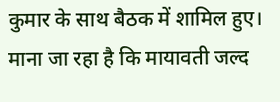कुमार के साथ बैठक में शामिल हुए। माना जा रहा है कि मायावती जल्द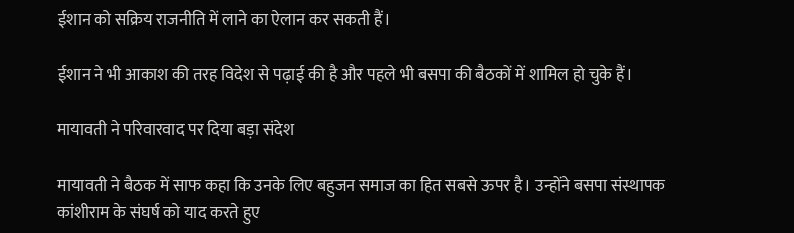ईशान को सक्रिय राजनीति में लाने का ऐलान कर सकती हैं।

ईशान ने भी आकाश की तरह विदेश से पढ़ाई की है और पहले भी बसपा की बैठकों में शामिल हो चुके हैं।

मायावती ने परिवारवाद पर दिया बड़ा संदेश

मायावती ने बैठक में साफ कहा कि उनके लिए बहुजन समाज का हित सबसे ऊपर है। उन्होंने बसपा संस्थापक कांशीराम के संघर्ष को याद करते हुए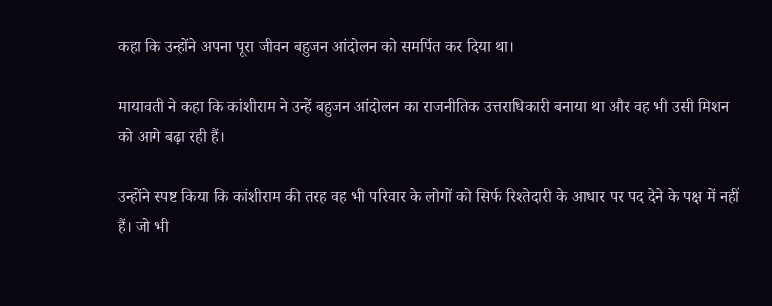कहा कि उन्होंने अपना पूरा जीवन बहुजन आंदोलन को समर्पित कर दिया था।

मायावती ने कहा कि कांशीराम ने उन्हें बहुजन आंदोलन का राजनीतिक उत्तराधिकारी बनाया था और वह भी उसी मिशन को आगे बढ़ा रही हैं।

उन्होंने स्पष्ट किया कि कांशीराम की तरह वह भी परिवार के लोगों को सिर्फ रिश्तेदारी के आधार पर पद देने के पक्ष में नहीं हैं। जो भी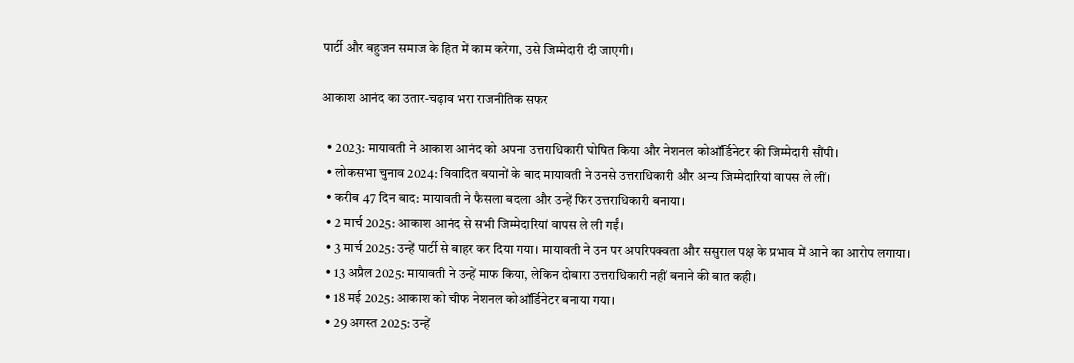पार्टी और बहुजन समाज के हित में काम करेगा, उसे जिम्मेदारी दी जाएगी।

आकाश आनंद का उतार-चढ़ाव भरा राजनीतिक सफर

  • 2023: मायावती ने आकाश आनंद को अपना उत्तराधिकारी घोषित किया और नेशनल कोऑर्डिनेटर की जिम्मेदारी सौंपी।
  • लोकसभा चुनाव 2024: विवादित बयानों के बाद मायावती ने उनसे उत्तराधिकारी और अन्य जिम्मेदारियां वापस ले लीं।
  • करीब 47 दिन बाद: मायावती ने फैसला बदला और उन्हें फिर उत्तराधिकारी बनाया।
  • 2 मार्च 2025: आकाश आनंद से सभी जिम्मेदारियां वापस ले ली गईं।
  • 3 मार्च 2025: उन्हें पार्टी से बाहर कर दिया गया। मायावती ने उन पर अपरिपक्वता और ससुराल पक्ष के प्रभाव में आने का आरोप लगाया।
  • 13 अप्रैल 2025: मायावती ने उन्हें माफ किया, लेकिन दोबारा उत्तराधिकारी नहीं बनाने की बात कही।
  • 18 मई 2025: आकाश को चीफ नेशनल कोऑर्डिनेटर बनाया गया।
  • 29 अगस्त 2025: उन्हें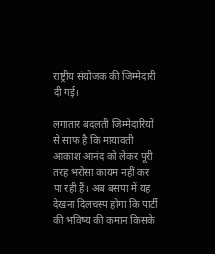राष्ट्रीय संयोजक की जिम्मेदारी दी गई।

लगातार बदलती जिम्मेदारियों से साफ है कि मायावती आकाश आनंद को लेकर पूरी तरह भरोसा कायम नहीं कर पा रही हैं। अब बसपा में यह देखना दिलचस्प होगा कि पार्टी की भविष्य की कमान किसके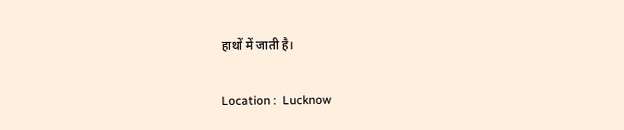हाथों में जाती है।

Location :  Lucknow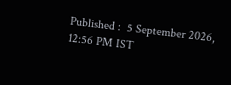Published :  5 September 2026, 12:56 PM IST